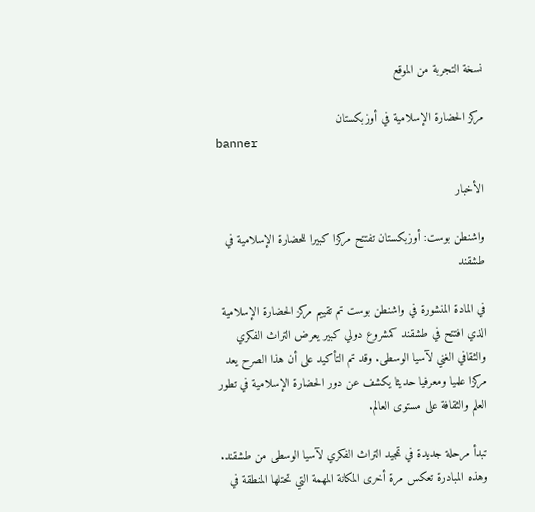نسخة التجربة من الموقع

مركز الحضارة الإسلامية في أوزبكستان
banner

الأخبار

واشنطن بوست: أوزبكستان تفتتح مركزا كبيرا للحضارة الإسلامية في طشقند

في المادة المنشورة في واشنطن بوست تم تقييم مركز الحضارة الإسلامية الذي افتتح في طشقند كمشروع دولي كبير يعرض التراث الفكري والثقافي الغني لآسيا الوسطى. وقد تم التأكيد على أن هذا الصرح يعد مركزا علميا ومعرفيا حديثا يكشف عن دور الحضارة الإسلامية في تطور العلم والثقافة على مستوى العالم.

تبدأ مرحلة جديدة في تمجيد التراث الفكري لآسيا الوسطى من طشقند. وهذه المبادرة تعكس مرة أخرى المكانة المهمة التي تحتلها المنطقة في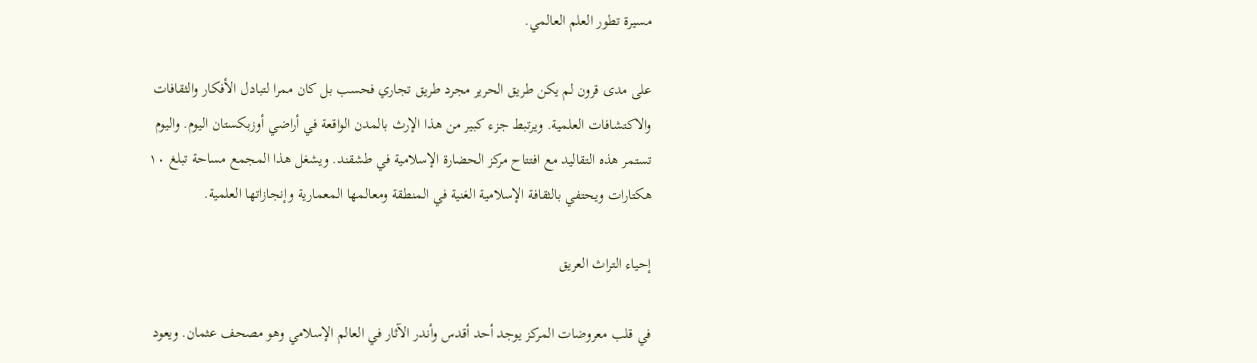مسيرة تطور العلم العالمي.

على مدى قرون لم يكن طريق الحرير مجرد طريق تجاري فحسب بل كان ممرا لتبادل الأفكار والثقافات والاكتشافات العلمية. ويرتبط جزء كبير من هذا الإرث بالمدن الواقعة في أراضي أوزبكستان اليوم. واليوم تستمر هذه التقاليد مع افتتاح مركز الحضارة الإسلامية في طشقند. ويشغل هذا المجمع مساحة تبلغ ١٠ هكتارات ويحتفي بالثقافة الإسلامية الغنية في المنطقة ومعالمها المعمارية وإنجازاتها العلمية.

إحياء التراث العريق

في قلب معروضات المركز يوجد أحد أقدس وأندر الآثار في العالم الإسلامي وهو مصحف عثمان. ويعود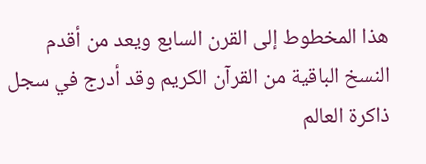هذا المخطوط إلى القرن السابع ويعد من أقدم النسخ الباقية من القرآن الكريم وقد أدرج في سجل ذاكرة العالم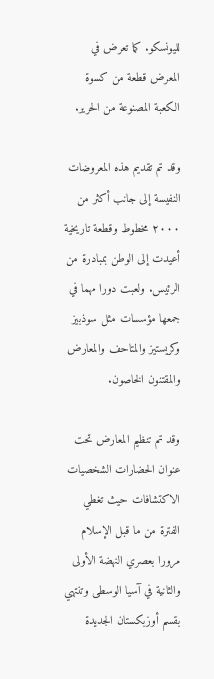لليونسكو. كما تعرض في المعرض قطعة من كسوة الكعبة المصنوعة من الحرير.

وقد تم تقديم هذه المعروضات النفيسة إلى جانب أكثر من ٢٠٠٠ مخطوط وقطعة تاريخية أعيدت إلى الوطن بمبادرة من الرئيس. ولعبت دورا مهما في جمعها مؤسسات مثل سوذبيز وكريستيز والمتاحف والمعارض والمقتنون الخاصون.

وقد تم تنظيم المعارض تحت عنوان الحضارات الشخصيات الاكتشافات حيث تغطي الفترة من ما قبل الإسلام مرورا بعصري النهضة الأولى والثانية في آسيا الوسطى وتنتهي بقسم أوزبكستان الجديدة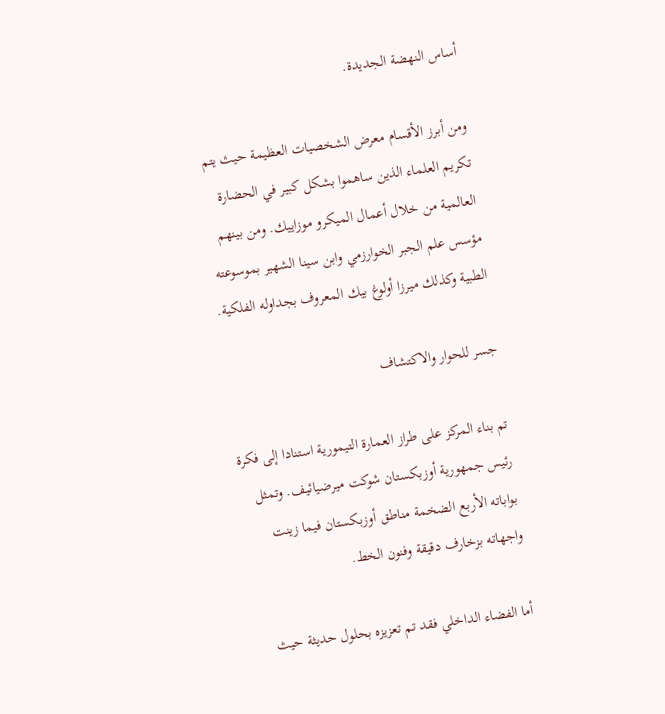أساس النهضة الجديدة.

ومن أبرز الأقسام معرض الشخصيات العظيمة حيث يتم تكريم العلماء الذين ساهموا بشكل كبير في الحضارة العالمية من خلال أعمال الميكرو موزاييك. ومن بينهم مؤسس علم الجبر الخوارزمي وابن سينا الشهير بموسوعته الطبية وكذلك ميرزا أولوغ بيك المعروف بجداوله الفلكية.

جسر للحوار والاكتشاف

تم بناء المركز على طراز العمارة التيمورية استنادا إلى فكرة رئيس جمهورية أوزبكستان شوكت ميرضيائيف. وتمثل بواباته الأربع الضخمة مناطق أوزبكستان فيما زينت واجهاته بزخارف دقيقة وفنون الخط.

أما الفضاء الداخلي فقد تم تعزيزه بحلول حديثة حيث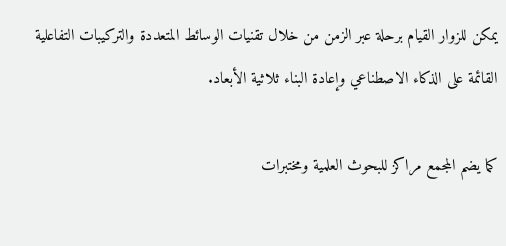يمكن للزوار القيام برحلة عبر الزمن من خلال تقنيات الوسائط المتعددة والتركيبات التفاعلية القائمة على الذكاء الاصطناعي وإعادة البناء ثلاثية الأبعاد.

كما يضم المجمع مراكز للبحوث العلمية ومختبرات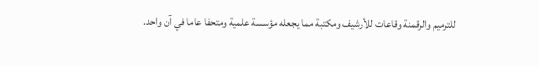للترميم والرقمنة وقاعات للأرشيف ومكتبة مما يجعله مؤسسة علمية ومتحفا عاما في آن واحد.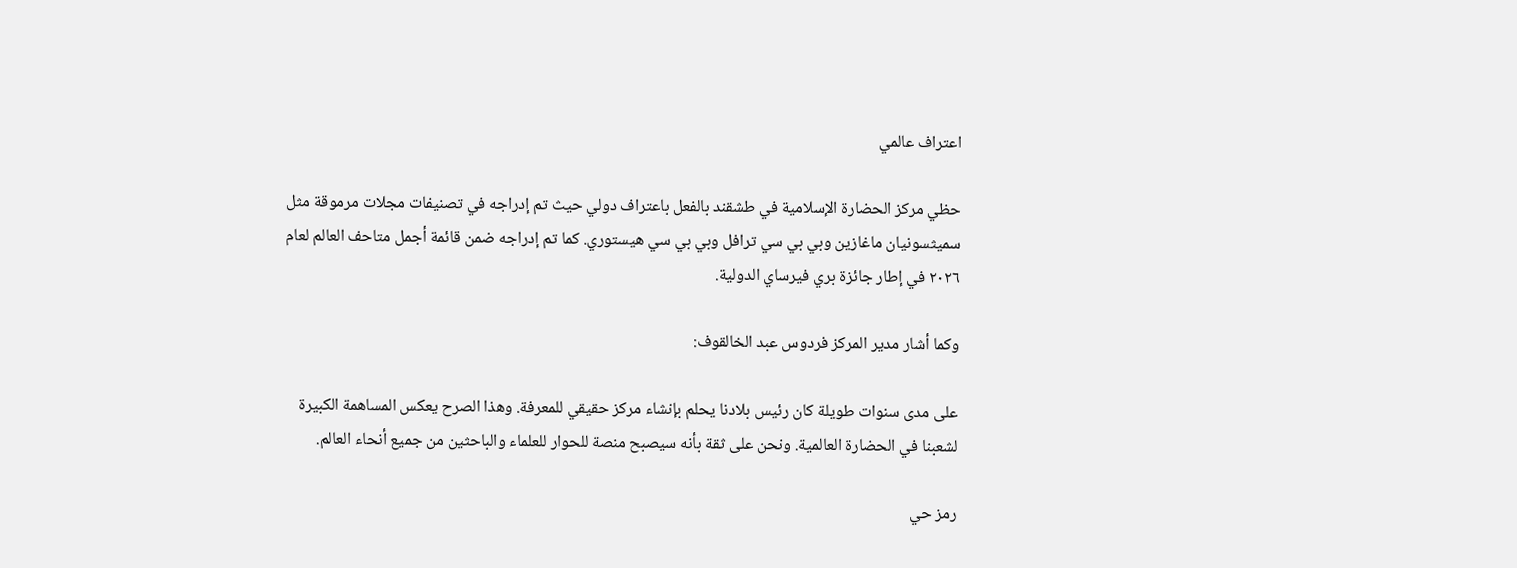اعتراف عالمي

حظي مركز الحضارة الإسلامية في طشقند بالفعل باعتراف دولي حيث تم إدراجه في تصنيفات مجلات مرموقة مثل سميثسونيان ماغازين وبي بي سي ترافل وبي بي سي هيستوري. كما تم إدراجه ضمن قائمة أجمل متاحف العالم لعام ٢٠٢٦ في إطار جائزة بري فيرساي الدولية.

وكما أشار مدير المركز فردوس عبد الخالقوف:

على مدى سنوات طويلة كان رئيس بلادنا يحلم بإنشاء مركز حقيقي للمعرفة. وهذا الصرح يعكس المساهمة الكبيرة لشعبنا في الحضارة العالمية. ونحن على ثقة بأنه سيصبح منصة للحوار للعلماء والباحثين من جميع أنحاء العالم.

رمز حي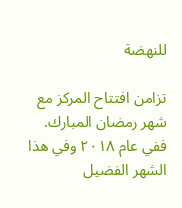للنهضة

تزامن افتتاح المركز مع شهر رمضان المبارك. ففي عام ٢٠١٨ وفي هذا الشهر الفضيل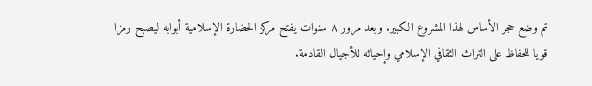تم وضع حجر الأساس لهذا المشروع الكبير. وبعد مرور ٨ سنوات يفتح مركز الحضارة الإسلامية أبوابه ليصبح رمزا قويا للحفاظ على التراث الثقافي الإسلامي وإحيائه للأجيال القادمة.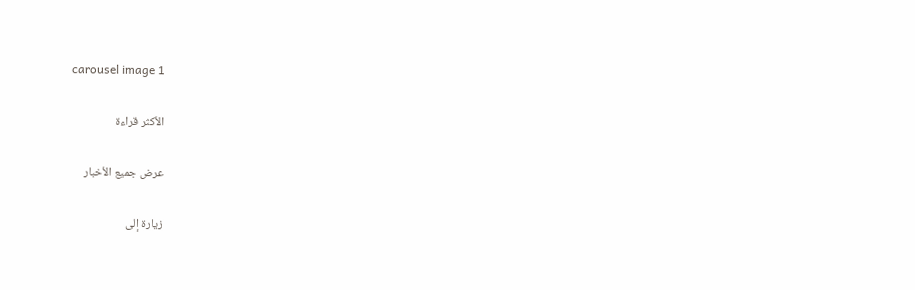carousel image 1

الأكثر قراءة

عرض جميع الأخبار

زيارة إلى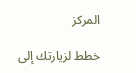المركز

خطط لزيارتك إلى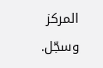المركز وسجّل.